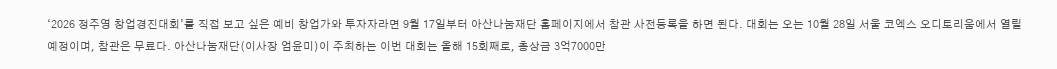‘2026 정주영 창업경진대회’를 직접 보고 싶은 예비 창업가와 투자자라면 9월 17일부터 아산나눔재단 홈페이지에서 참관 사전등록을 하면 된다. 대회는 오는 10월 28일 서울 코엑스 오디토리움에서 열릴 예정이며, 참관은 무료다. 아산나눔재단(이사장 엄윤미)이 주최하는 이번 대회는 올해 15회째로, 총상금 3억7000만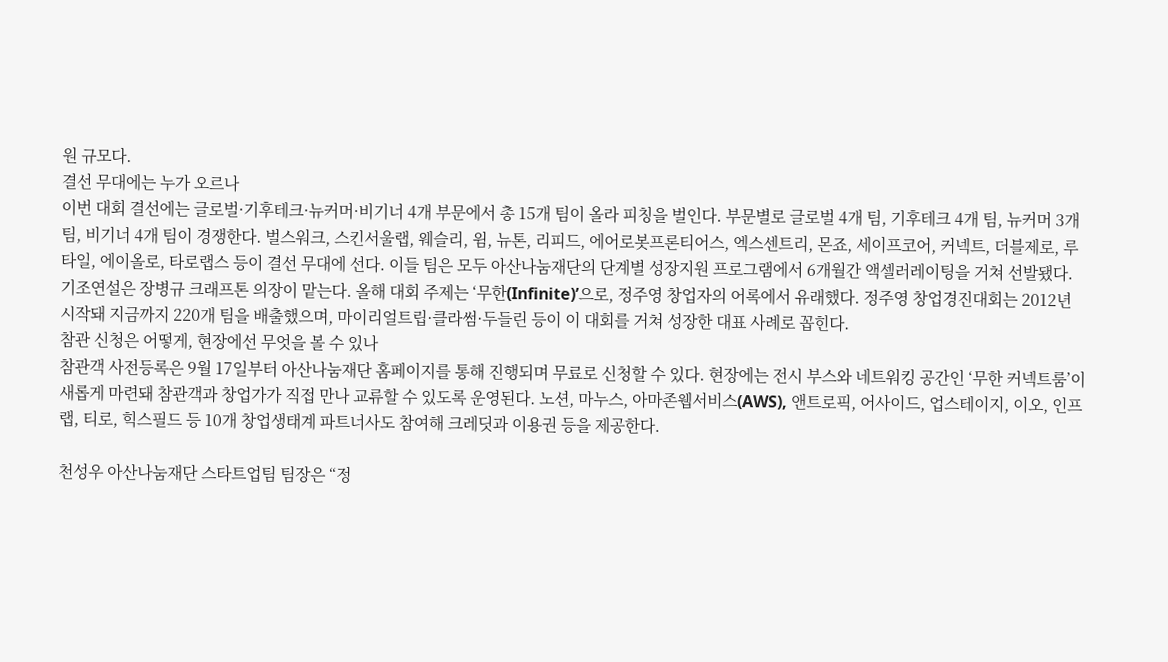원 규모다.
결선 무대에는 누가 오르나
이번 대회 결선에는 글로벌·기후테크·뉴커머·비기너 4개 부문에서 총 15개 팀이 올라 피칭을 벌인다. 부문별로 글로벌 4개 팀, 기후테크 4개 팀, 뉴커머 3개 팀, 비기너 4개 팀이 경쟁한다. 벌스워크, 스킨서울랩, 웨슬리, 윔, 뉴톤, 리피드, 에어로봇프론티어스, 엑스센트리, 몬죠, 세이프코어, 커넥트, 더블제로, 루타일, 에이올로, 타로랩스 등이 결선 무대에 선다. 이들 팀은 모두 아산나눔재단의 단계별 성장지원 프로그램에서 6개월간 액셀러레이팅을 거쳐 선발됐다.
기조연설은 장병규 크래프톤 의장이 맡는다. 올해 대회 주제는 ‘무한(Infinite)’으로, 정주영 창업자의 어록에서 유래했다. 정주영 창업경진대회는 2012년 시작돼 지금까지 220개 팀을 배출했으며, 마이리얼트립·클라썸·두들린 등이 이 대회를 거쳐 성장한 대표 사례로 꼽힌다.
참관 신청은 어떻게, 현장에선 무엇을 볼 수 있나
참관객 사전등록은 9월 17일부터 아산나눔재단 홈페이지를 통해 진행되며 무료로 신청할 수 있다. 현장에는 전시 부스와 네트워킹 공간인 ‘무한 커넥트룸’이 새롭게 마련돼 참관객과 창업가가 직접 만나 교류할 수 있도록 운영된다. 노션, 마누스, 아마존웹서비스(AWS), 앤트로픽, 어사이드, 업스테이지, 이오, 인프랩, 티로, 힉스필드 등 10개 창업생태계 파트너사도 참여해 크레딧과 이용권 등을 제공한다.

천성우 아산나눔재단 스타트업팀 팀장은 “정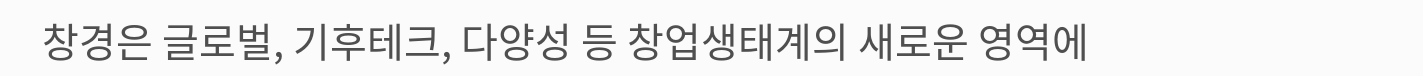창경은 글로벌, 기후테크, 다양성 등 창업생태계의 새로운 영역에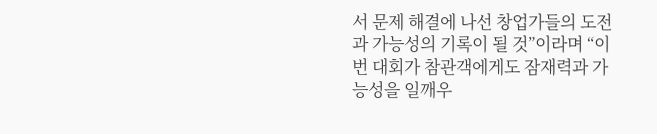서 문제 해결에 나선 창업가들의 도전과 가능성의 기록이 될 것”이라며 “이번 대회가 참관객에게도 잠재력과 가능성을 일깨우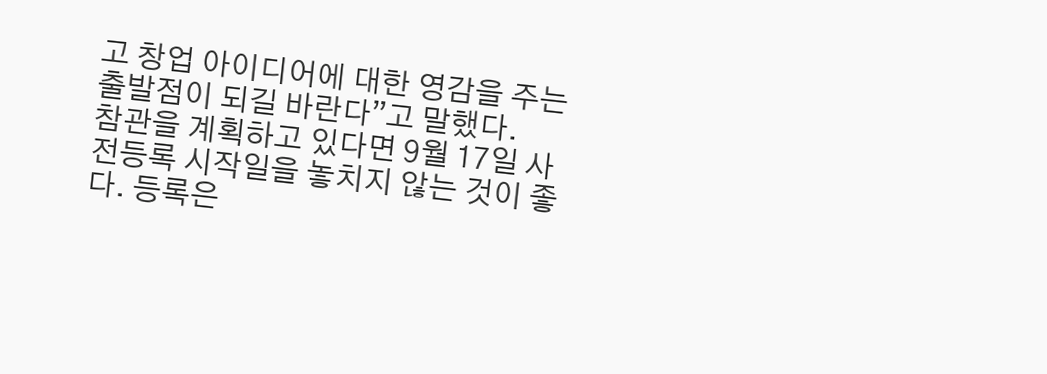고 창업 아이디어에 대한 영감을 주는 출발점이 되길 바란다”고 말했다.
참관을 계획하고 있다면 9월 17일 사전등록 시작일을 놓치지 않는 것이 좋다. 등록은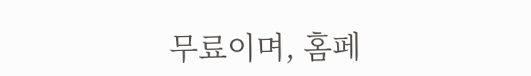무료이며, 홈페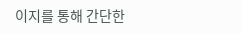이지를 통해 간단한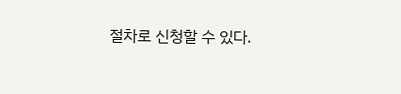절차로 신청할 수 있다.